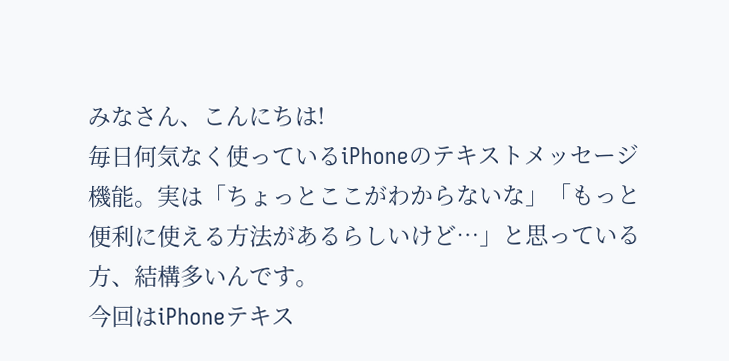みなさん、こんにちは!
毎日何気なく使っているiPhoneのテキストメッセージ機能。実は「ちょっとここがわからないな」「もっと便利に使える方法があるらしいけど…」と思っている方、結構多いんです。
今回はiPhoneテキス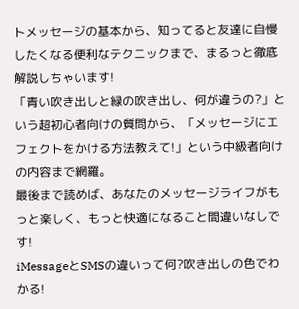トメッセージの基本から、知ってると友達に自慢したくなる便利なテクニックまで、まるっと徹底解説しちゃいます!
「青い吹き出しと緑の吹き出し、何が違うの?」という超初心者向けの質問から、「メッセージにエフェクトをかける方法教えて!」という中級者向けの内容まで網羅。
最後まで読めば、あなたのメッセージライフがもっと楽しく、もっと快適になること間違いなしです!
iMessageとSMSの違いって何?吹き出しの色でわかる!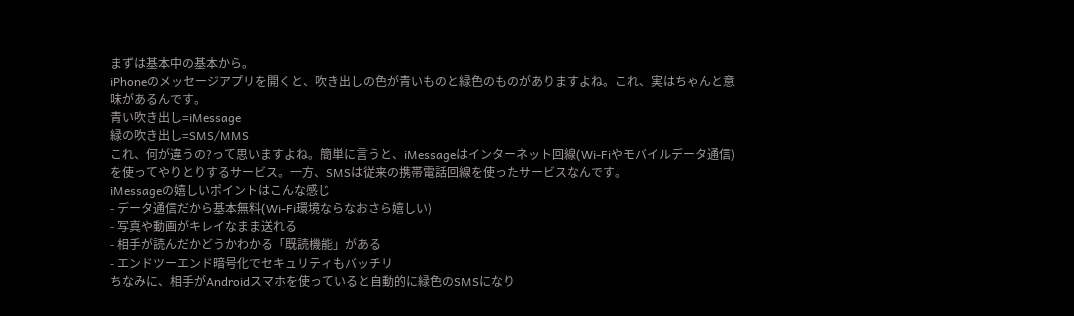まずは基本中の基本から。
iPhoneのメッセージアプリを開くと、吹き出しの色が青いものと緑色のものがありますよね。これ、実はちゃんと意味があるんです。
青い吹き出し=iMessage
緑の吹き出し=SMS/MMS
これ、何が違うの?って思いますよね。簡単に言うと、iMessageはインターネット回線(Wi-Fiやモバイルデータ通信)を使ってやりとりするサービス。一方、SMSは従来の携帯電話回線を使ったサービスなんです。
iMessageの嬉しいポイントはこんな感じ
- データ通信だから基本無料(Wi-Fi環境ならなおさら嬉しい)
- 写真や動画がキレイなまま送れる
- 相手が読んだかどうかわかる「既読機能」がある
- エンドツーエンド暗号化でセキュリティもバッチリ
ちなみに、相手がAndroidスマホを使っていると自動的に緑色のSMSになり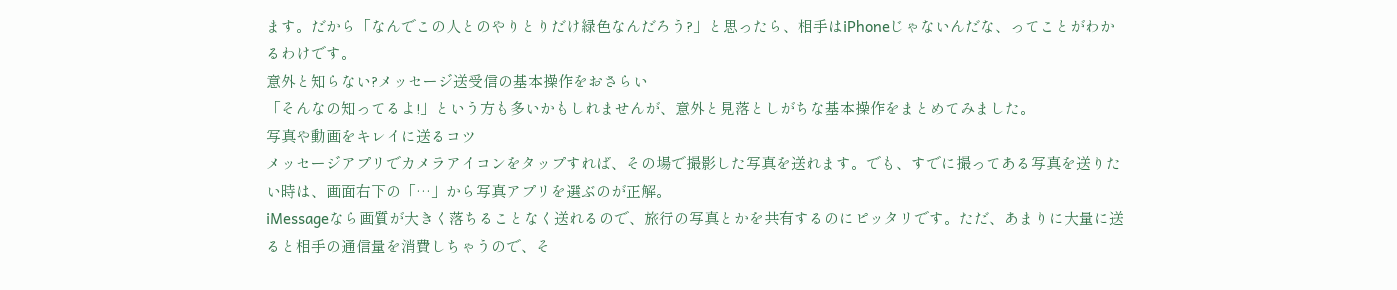ます。だから「なんでこの人とのやりとりだけ緑色なんだろう?」と思ったら、相手はiPhoneじゃないんだな、ってことがわかるわけです。
意外と知らない?メッセージ送受信の基本操作をおさらい
「そんなの知ってるよ!」という方も多いかもしれませんが、意外と見落としがちな基本操作をまとめてみました。
写真や動画をキレイに送るコツ
メッセージアプリでカメラアイコンをタップすれば、その場で撮影した写真を送れます。でも、すでに撮ってある写真を送りたい時は、画面右下の「…」から写真アプリを選ぶのが正解。
iMessageなら画質が大きく落ちることなく送れるので、旅行の写真とかを共有するのにピッタリです。ただ、あまりに大量に送ると相手の通信量を消費しちゃうので、そ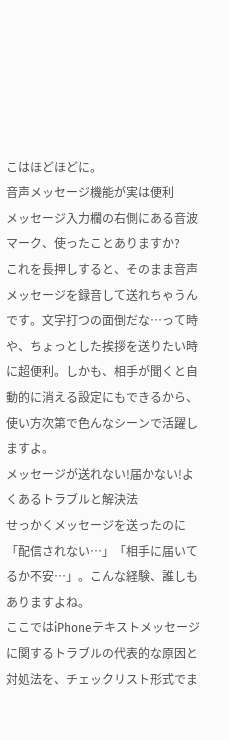こはほどほどに。
音声メッセージ機能が実は便利
メッセージ入力欄の右側にある音波マーク、使ったことありますか?
これを長押しすると、そのまま音声メッセージを録音して送れちゃうんです。文字打つの面倒だな…って時や、ちょっとした挨拶を送りたい時に超便利。しかも、相手が聞くと自動的に消える設定にもできるから、使い方次第で色んなシーンで活躍しますよ。
メッセージが送れない!届かない!よくあるトラブルと解決法
せっかくメッセージを送ったのに「配信されない…」「相手に届いてるか不安…」。こんな経験、誰しもありますよね。
ここではiPhoneテキストメッセージに関するトラブルの代表的な原因と対処法を、チェックリスト形式でま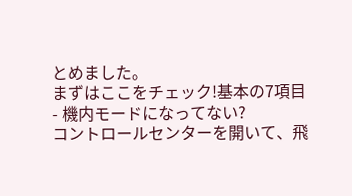とめました。
まずはここをチェック!基本の7項目
- 機内モードになってない?
コントロールセンターを開いて、飛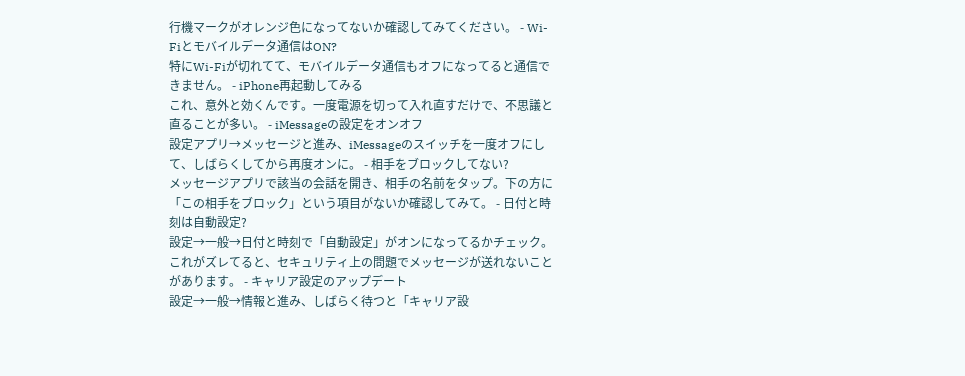行機マークがオレンジ色になってないか確認してみてください。 - Wi-Fiとモバイルデータ通信はON?
特にWi-Fiが切れてて、モバイルデータ通信もオフになってると通信できません。 - iPhone再起動してみる
これ、意外と効くんです。一度電源を切って入れ直すだけで、不思議と直ることが多い。 - iMessageの設定をオンオフ
設定アプリ→メッセージと進み、iMessageのスイッチを一度オフにして、しばらくしてから再度オンに。 - 相手をブロックしてない?
メッセージアプリで該当の会話を開き、相手の名前をタップ。下の方に「この相手をブロック」という項目がないか確認してみて。 - 日付と時刻は自動設定?
設定→一般→日付と時刻で「自動設定」がオンになってるかチェック。これがズレてると、セキュリティ上の問題でメッセージが送れないことがあります。 - キャリア設定のアップデート
設定→一般→情報と進み、しばらく待つと「キャリア設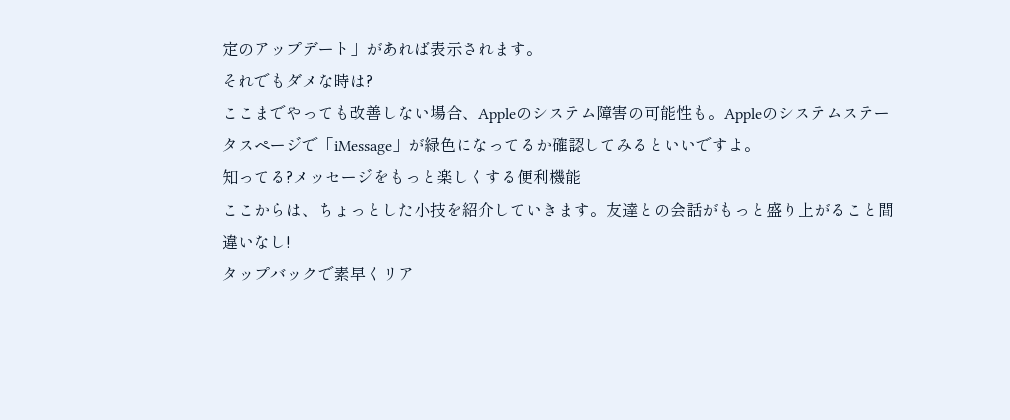定のアップデート」があれば表示されます。
それでもダメな時は?
ここまでやっても改善しない場合、Appleのシステム障害の可能性も。Appleのシステムステータスページで「iMessage」が緑色になってるか確認してみるといいですよ。
知ってる?メッセージをもっと楽しくする便利機能
ここからは、ちょっとした小技を紹介していきます。友達との会話がもっと盛り上がること間違いなし!
タップバックで素早くリア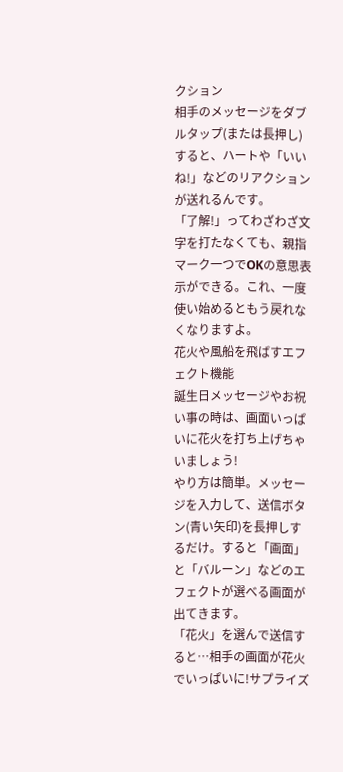クション
相手のメッセージをダブルタップ(または長押し)すると、ハートや「いいね!」などのリアクションが送れるんです。
「了解!」ってわざわざ文字を打たなくても、親指マーク一つでOKの意思表示ができる。これ、一度使い始めるともう戻れなくなりますよ。
花火や風船を飛ばすエフェクト機能
誕生日メッセージやお祝い事の時は、画面いっぱいに花火を打ち上げちゃいましょう!
やり方は簡単。メッセージを入力して、送信ボタン(青い矢印)を長押しするだけ。すると「画面」と「バルーン」などのエフェクトが選べる画面が出てきます。
「花火」を選んで送信すると…相手の画面が花火でいっぱいに!サプライズ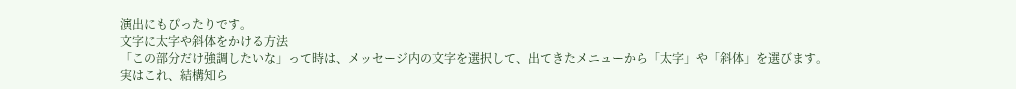演出にもぴったりです。
文字に太字や斜体をかける方法
「この部分だけ強調したいな」って時は、メッセージ内の文字を選択して、出てきたメニューから「太字」や「斜体」を選びます。
実はこれ、結構知ら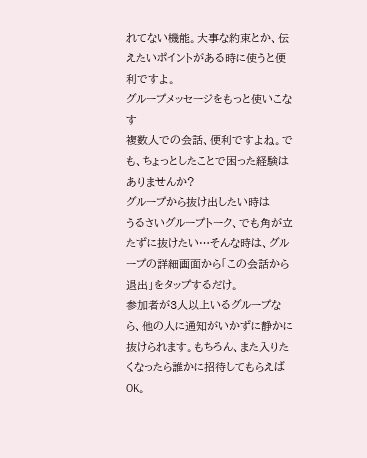れてない機能。大事な約束とか、伝えたいポイントがある時に使うと便利ですよ。
グループメッセージをもっと使いこなす
複数人での会話、便利ですよね。でも、ちょっとしたことで困った経験はありませんか?
グループから抜け出したい時は
うるさいグループトーク、でも角が立たずに抜けたい…そんな時は、グループの詳細画面から「この会話から退出」をタップするだけ。
参加者が3人以上いるグループなら、他の人に通知がいかずに静かに抜けられます。もちろん、また入りたくなったら誰かに招待してもらえばOK。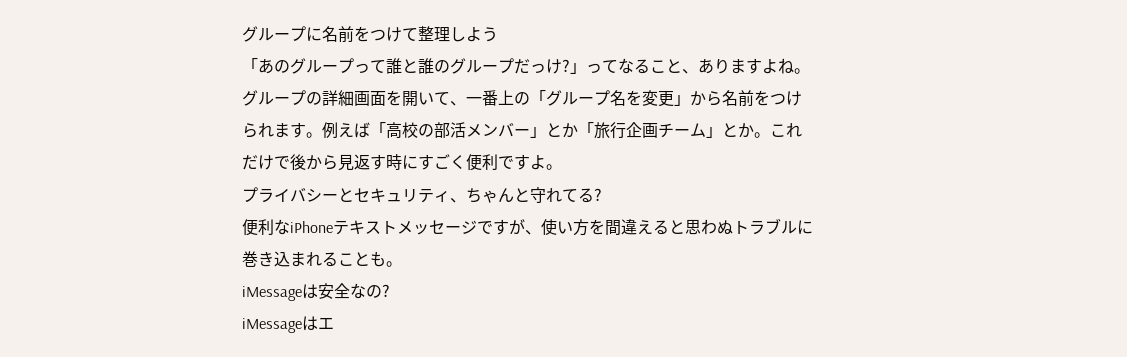グループに名前をつけて整理しよう
「あのグループって誰と誰のグループだっけ?」ってなること、ありますよね。
グループの詳細画面を開いて、一番上の「グループ名を変更」から名前をつけられます。例えば「高校の部活メンバー」とか「旅行企画チーム」とか。これだけで後から見返す時にすごく便利ですよ。
プライバシーとセキュリティ、ちゃんと守れてる?
便利なiPhoneテキストメッセージですが、使い方を間違えると思わぬトラブルに巻き込まれることも。
iMessageは安全なの?
iMessageはエ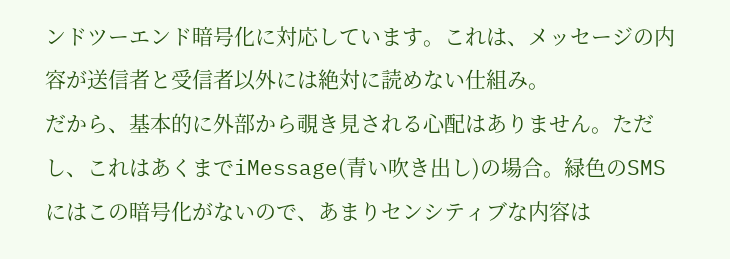ンドツーエンド暗号化に対応しています。これは、メッセージの内容が送信者と受信者以外には絶対に読めない仕組み。
だから、基本的に外部から覗き見される心配はありません。ただし、これはあくまでiMessage(青い吹き出し)の場合。緑色のSMSにはこの暗号化がないので、あまりセンシティブな内容は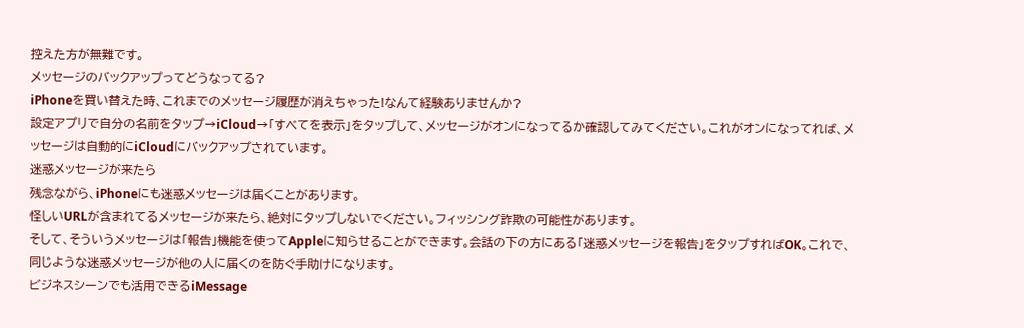控えた方が無難です。
メッセージのバックアップってどうなってる?
iPhoneを買い替えた時、これまでのメッセージ履歴が消えちゃった!なんて経験ありませんか?
設定アプリで自分の名前をタップ→iCloud→「すべてを表示」をタップして、メッセージがオンになってるか確認してみてください。これがオンになってれば、メッセージは自動的にiCloudにバックアップされています。
迷惑メッセージが来たら
残念ながら、iPhoneにも迷惑メッセージは届くことがあります。
怪しいURLが含まれてるメッセージが来たら、絶対にタップしないでください。フィッシング詐欺の可能性があります。
そして、そういうメッセージは「報告」機能を使ってAppleに知らせることができます。会話の下の方にある「迷惑メッセージを報告」をタップすればOK。これで、同じような迷惑メッセージが他の人に届くのを防ぐ手助けになります。
ビジネスシーンでも活用できるiMessage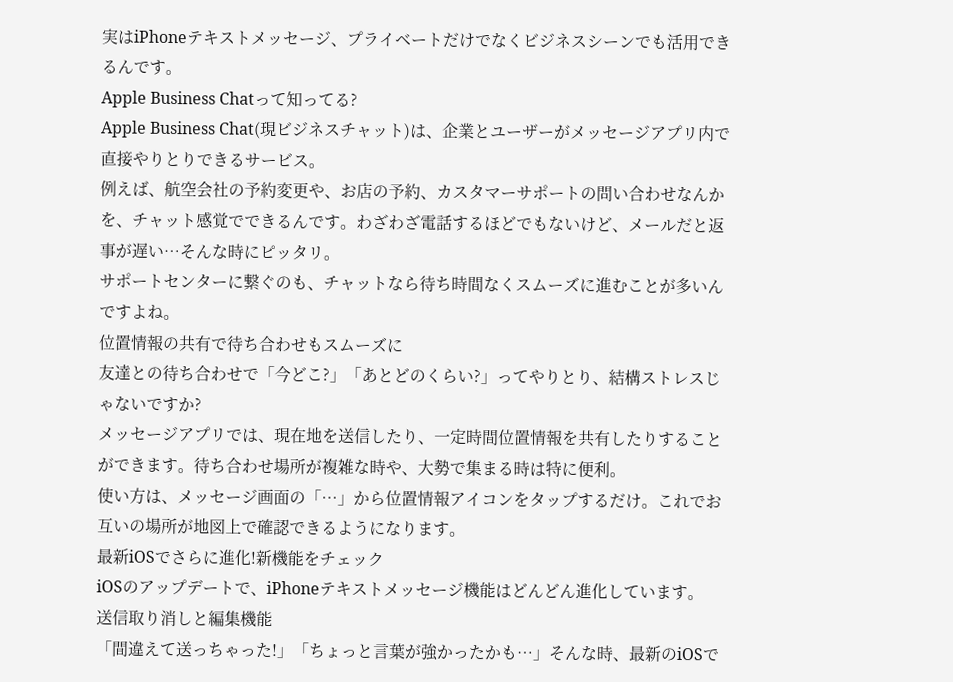実はiPhoneテキストメッセージ、プライベートだけでなくビジネスシーンでも活用できるんです。
Apple Business Chatって知ってる?
Apple Business Chat(現ビジネスチャット)は、企業とユーザーがメッセージアプリ内で直接やりとりできるサービス。
例えば、航空会社の予約変更や、お店の予約、カスタマーサポートの問い合わせなんかを、チャット感覚でできるんです。わざわざ電話するほどでもないけど、メールだと返事が遅い…そんな時にピッタリ。
サポートセンターに繋ぐのも、チャットなら待ち時間なくスムーズに進むことが多いんですよね。
位置情報の共有で待ち合わせもスムーズに
友達との待ち合わせで「今どこ?」「あとどのくらい?」ってやりとり、結構ストレスじゃないですか?
メッセージアプリでは、現在地を送信したり、一定時間位置情報を共有したりすることができます。待ち合わせ場所が複雑な時や、大勢で集まる時は特に便利。
使い方は、メッセージ画面の「…」から位置情報アイコンをタップするだけ。これでお互いの場所が地図上で確認できるようになります。
最新iOSでさらに進化!新機能をチェック
iOSのアップデートで、iPhoneテキストメッセージ機能はどんどん進化しています。
送信取り消しと編集機能
「間違えて送っちゃった!」「ちょっと言葉が強かったかも…」そんな時、最新のiOSで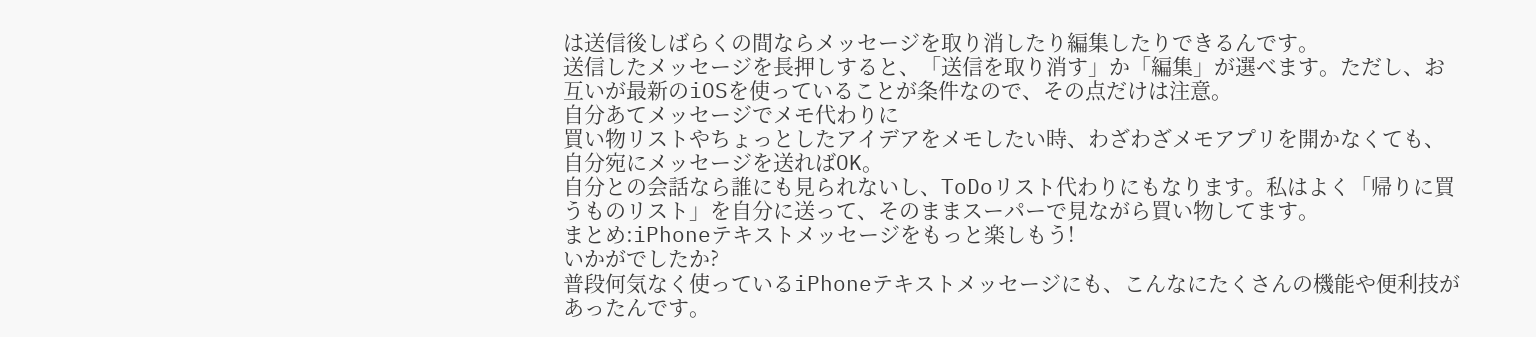は送信後しばらくの間ならメッセージを取り消したり編集したりできるんです。
送信したメッセージを長押しすると、「送信を取り消す」か「編集」が選べます。ただし、お互いが最新のiOSを使っていることが条件なので、その点だけは注意。
自分あてメッセージでメモ代わりに
買い物リストやちょっとしたアイデアをメモしたい時、わざわざメモアプリを開かなくても、自分宛にメッセージを送ればOK。
自分との会話なら誰にも見られないし、ToDoリスト代わりにもなります。私はよく「帰りに買うものリスト」を自分に送って、そのままスーパーで見ながら買い物してます。
まとめ:iPhoneテキストメッセージをもっと楽しもう!
いかがでしたか?
普段何気なく使っているiPhoneテキストメッセージにも、こんなにたくさんの機能や便利技があったんです。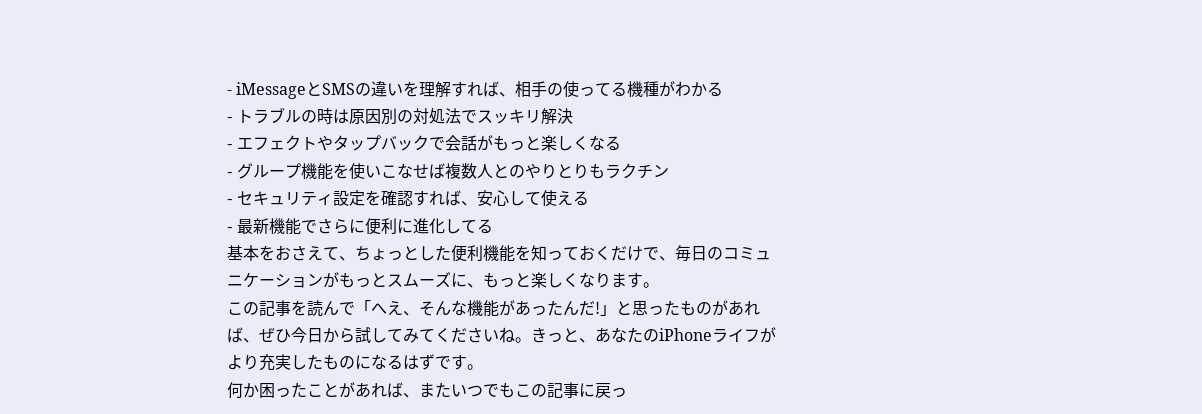- iMessageとSMSの違いを理解すれば、相手の使ってる機種がわかる
- トラブルの時は原因別の対処法でスッキリ解決
- エフェクトやタップバックで会話がもっと楽しくなる
- グループ機能を使いこなせば複数人とのやりとりもラクチン
- セキュリティ設定を確認すれば、安心して使える
- 最新機能でさらに便利に進化してる
基本をおさえて、ちょっとした便利機能を知っておくだけで、毎日のコミュニケーションがもっとスムーズに、もっと楽しくなります。
この記事を読んで「へえ、そんな機能があったんだ!」と思ったものがあれば、ぜひ今日から試してみてくださいね。きっと、あなたのiPhoneライフがより充実したものになるはずです。
何か困ったことがあれば、またいつでもこの記事に戻っ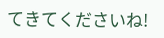てきてくださいね!